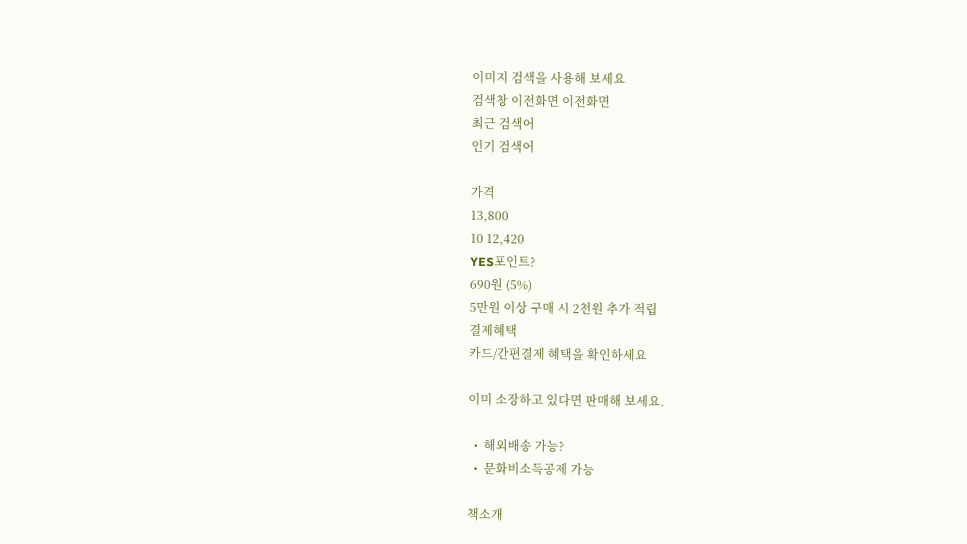이미지 검색을 사용해 보세요
검색창 이전화면 이전화면
최근 검색어
인기 검색어

가격
13,800
10 12,420
YES포인트?
690원 (5%)
5만원 이상 구매 시 2천원 추가 적립
결제혜택
카드/간편결제 혜택을 확인하세요

이미 소장하고 있다면 판매해 보세요.

  •  해외배송 가능?
  •  문화비소득공제 가능

책소개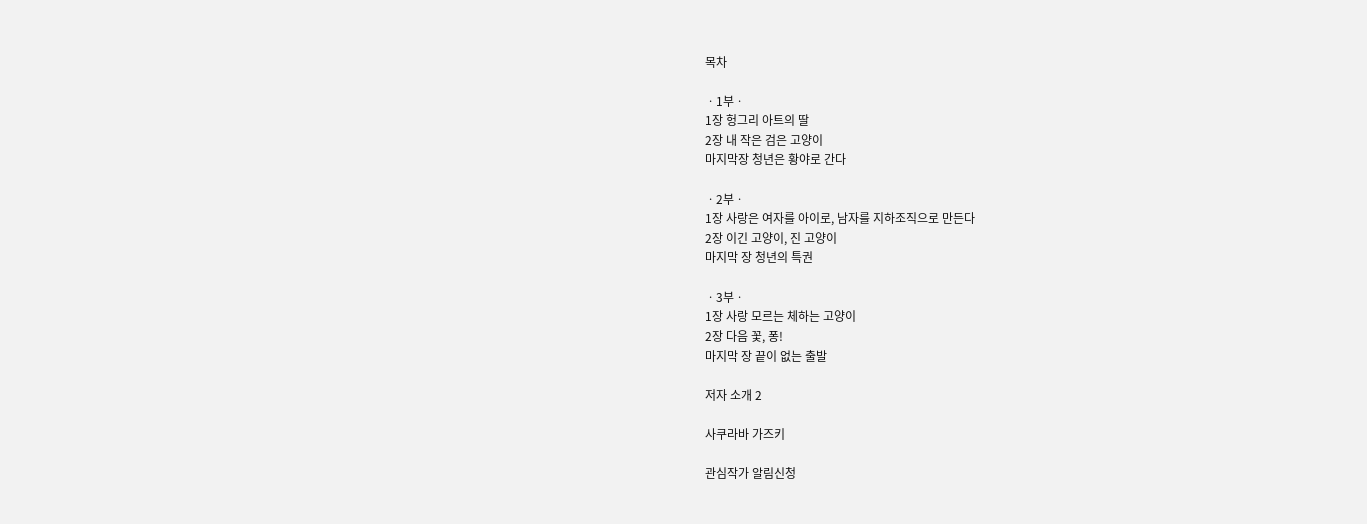목차

ㆍ1부ㆍ
1장 헝그리 아트의 딸
2장 내 작은 검은 고양이
마지막장 청년은 황야로 간다

ㆍ2부ㆍ
1장 사랑은 여자를 아이로, 남자를 지하조직으로 만든다
2장 이긴 고양이, 진 고양이
마지막 장 청년의 특권

ㆍ3부ㆍ
1장 사랑 모르는 체하는 고양이
2장 다음 꽃, 퐁!
마지막 장 끝이 없는 출발

저자 소개 2

사쿠라바 가즈키

관심작가 알림신청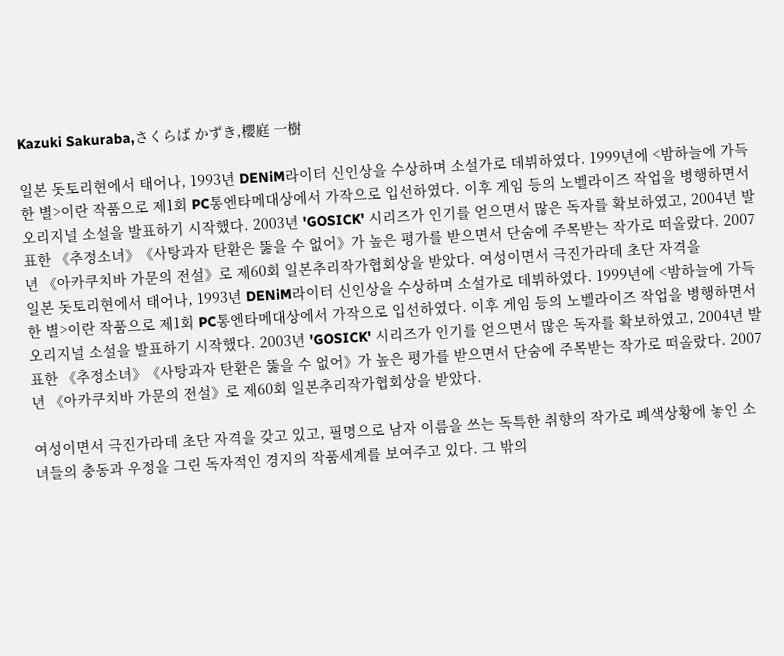Kazuki Sakuraba,さくらば かずき,櫻庭 一樹

일본 돗토리현에서 태어나, 1993년 DENiM라이터 신인상을 수상하며 소설가로 데뷔하였다. 1999년에 <밤하늘에 가득한 별>이란 작품으로 제1회 PC통엔타메대상에서 가작으로 입선하였다. 이후 게임 등의 노벨라이즈 작업을 병행하면서 오리지널 소설을 발표하기 시작했다. 2003년 'GOSICK' 시리즈가 인기를 얻으면서 많은 독자를 확보하였고, 2004년 발표한 《추정소녀》《사탕과자 탄환은 뚫을 수 없어》가 높은 평가를 받으면서 단숨에 주목받는 작가로 떠올랐다. 2007년 《아카쿠치바 가문의 전설》로 제60회 일본추리작가협회상을 받았다. 여성이면서 극진가라데 초단 자격을
일본 돗토리현에서 태어나, 1993년 DENiM라이터 신인상을 수상하며 소설가로 데뷔하였다. 1999년에 <밤하늘에 가득한 별>이란 작품으로 제1회 PC통엔타메대상에서 가작으로 입선하였다. 이후 게임 등의 노벨라이즈 작업을 병행하면서 오리지널 소설을 발표하기 시작했다. 2003년 'GOSICK' 시리즈가 인기를 얻으면서 많은 독자를 확보하였고, 2004년 발표한 《추정소녀》《사탕과자 탄환은 뚫을 수 없어》가 높은 평가를 받으면서 단숨에 주목받는 작가로 떠올랐다. 2007년 《아카쿠치바 가문의 전설》로 제60회 일본추리작가협회상을 받았다.

여성이면서 극진가라데 초단 자격을 갖고 있고, 필명으로 남자 이름을 쓰는 독특한 취향의 작가로 폐색상황에 놓인 소녀들의 충동과 우정을 그린 독자적인 경지의 작품세계를 보여주고 있다. 그 밖의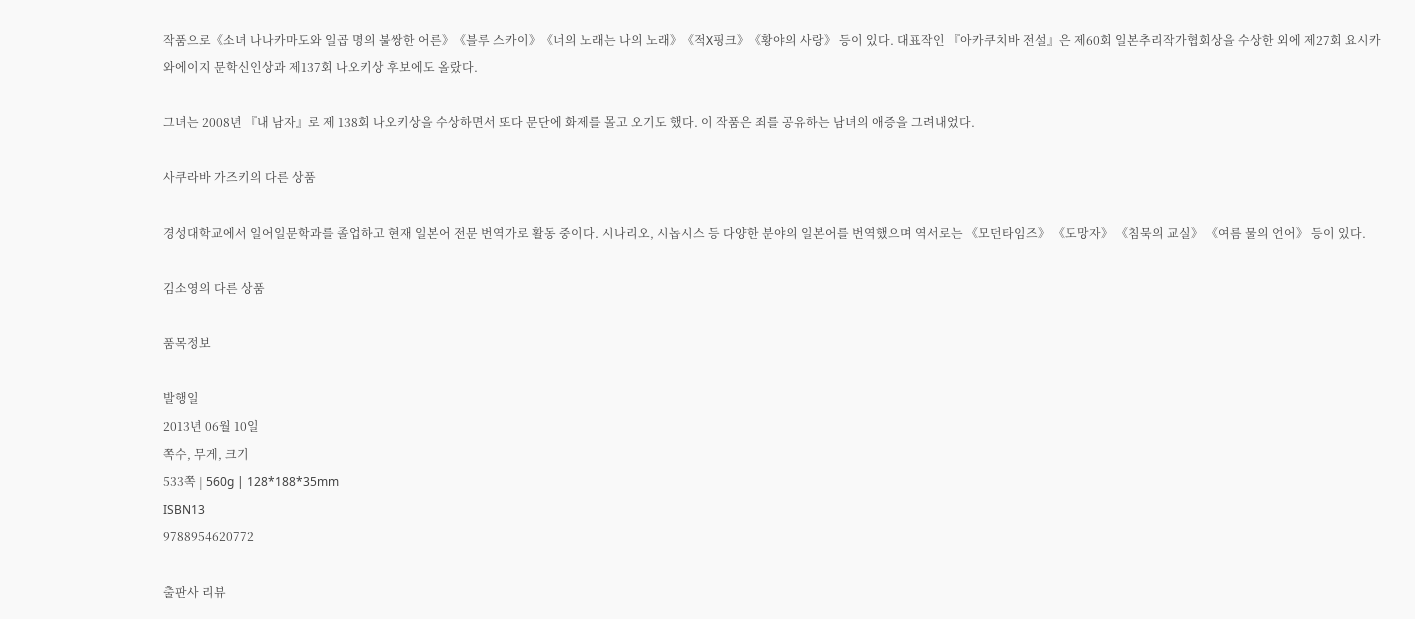작품으로《소녀 나나카마도와 일곱 명의 불쌍한 어른》《블루 스카이》《너의 노래는 나의 노래》《적X핑크》《황야의 사랑》 등이 있다. 대표작인 『아카쿠치바 전설』은 제60회 일본추리작가협회상을 수상한 외에 제27회 요시카와에이지 문학신인상과 제137회 나오키상 후보에도 올랐다.

그녀는 2008년 『내 남자』로 제 138회 나오키상을 수상하면서 또다 문단에 화제를 몰고 오기도 했다. 이 작품은 죄를 공유하는 남녀의 애증을 그려내었다.

사쿠라바 가즈키의 다른 상품

경성대학교에서 일어일문학과를 졸업하고 현재 일본어 전문 번역가로 활동 중이다. 시나리오, 시놉시스 등 다양한 분야의 일본어를 번역했으며 역서로는 《모던타임즈》 《도망자》 《침묵의 교실》 《여름 물의 언어》 등이 있다.

김소영의 다른 상품

품목정보

발행일
2013년 06월 10일
쪽수, 무게, 크기
533쪽 | 560g | 128*188*35mm
ISBN13
9788954620772

출판사 리뷰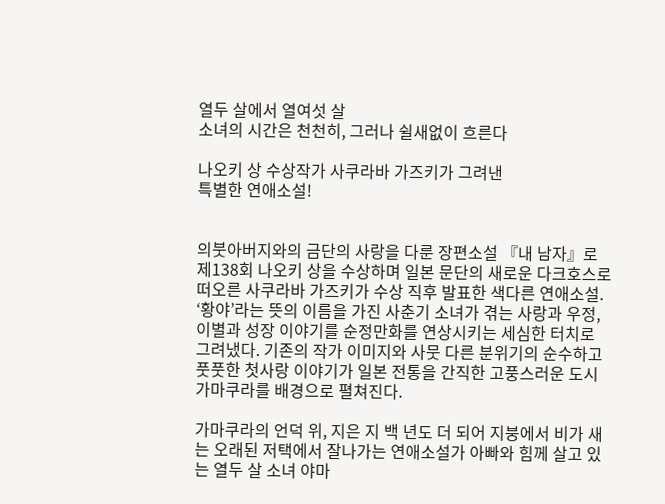열두 살에서 열여섯 살
소녀의 시간은 천천히, 그러나 쉴새없이 흐른다

나오키 상 수상작가 사쿠라바 가즈키가 그려낸
특별한 연애소설!


의붓아버지와의 금단의 사랑을 다룬 장편소설 『내 남자』로 제138회 나오키 상을 수상하며 일본 문단의 새로운 다크호스로 떠오른 사쿠라바 가즈키가 수상 직후 발표한 색다른 연애소설. ‘황야’라는 뜻의 이름을 가진 사춘기 소녀가 겪는 사랑과 우정, 이별과 성장 이야기를 순정만화를 연상시키는 세심한 터치로 그려냈다. 기존의 작가 이미지와 사뭇 다른 분위기의 순수하고 풋풋한 첫사랑 이야기가 일본 전통을 간직한 고풍스러운 도시 가마쿠라를 배경으로 펼쳐진다.

가마쿠라의 언덕 위, 지은 지 백 년도 더 되어 지붕에서 비가 새는 오래된 저택에서 잘나가는 연애소설가 아빠와 힘께 살고 있는 열두 살 소녀 야마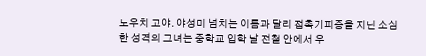노우치 고야. 야성미 넘치는 이름과 달리 접촉기피증을 지닌 소심한 성격의 그녀는 중학교 입학 날 전철 안에서 우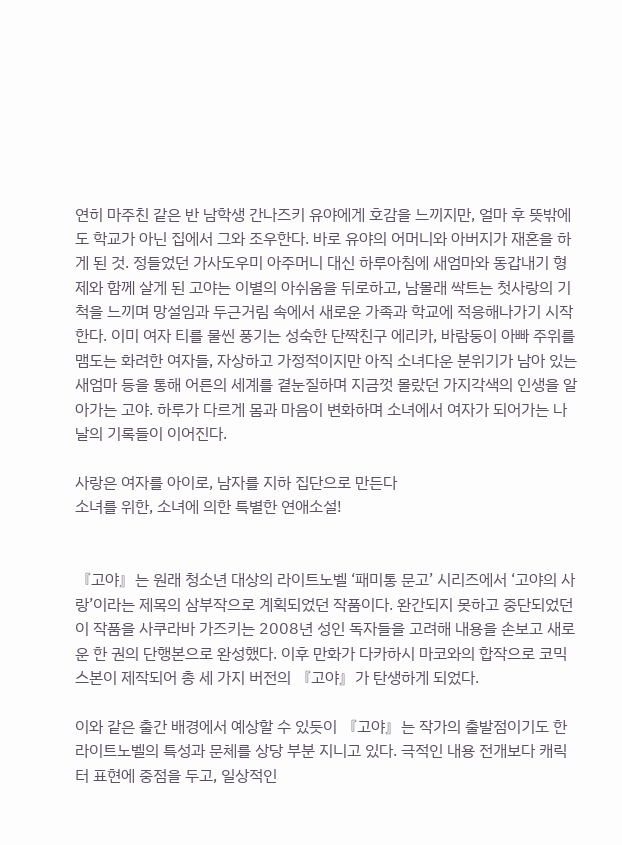연히 마주친 같은 반 남학생 간나즈키 유야에게 호감을 느끼지만, 얼마 후 뜻밖에도 학교가 아닌 집에서 그와 조우한다. 바로 유야의 어머니와 아버지가 재혼을 하게 된 것. 정들었던 가사도우미 아주머니 대신 하루아침에 새엄마와 동갑내기 형제와 함께 살게 된 고야는 이별의 아쉬움을 뒤로하고, 남몰래 싹트는 첫사랑의 기척을 느끼며 망설임과 두근거림 속에서 새로운 가족과 학교에 적응해나가기 시작한다. 이미 여자 티를 물씬 풍기는 성숙한 단짝친구 에리카, 바람둥이 아빠 주위를 맴도는 화려한 여자들, 자상하고 가정적이지만 아직 소녀다운 분위기가 남아 있는 새엄마 등을 통해 어른의 세계를 곁눈질하며 지금껏 몰랐던 가지각색의 인생을 알아가는 고야. 하루가 다르게 몸과 마음이 변화하며 소녀에서 여자가 되어가는 나날의 기록들이 이어진다.

사랑은 여자를 아이로, 남자를 지하 집단으로 만든다
소녀를 위한, 소녀에 의한 특별한 연애소설!


『고야』는 원래 청소년 대상의 라이트노벨 ‘패미통 문고’ 시리즈에서 ‘고야의 사랑’이라는 제목의 삼부작으로 계획되었던 작품이다. 완간되지 못하고 중단되었던 이 작품을 사쿠라바 가즈키는 2008년 성인 독자들을 고려해 내용을 손보고 새로운 한 권의 단행본으로 완성했다. 이후 만화가 다카하시 마코와의 합작으로 코믹스본이 제작되어 총 세 가지 버전의 『고야』가 탄생하게 되었다.

이와 같은 출간 배경에서 예상할 수 있듯이 『고야』는 작가의 출발점이기도 한 라이트노벨의 특성과 문체를 상당 부분 지니고 있다. 극적인 내용 전개보다 캐릭터 표현에 중점을 두고, 일상적인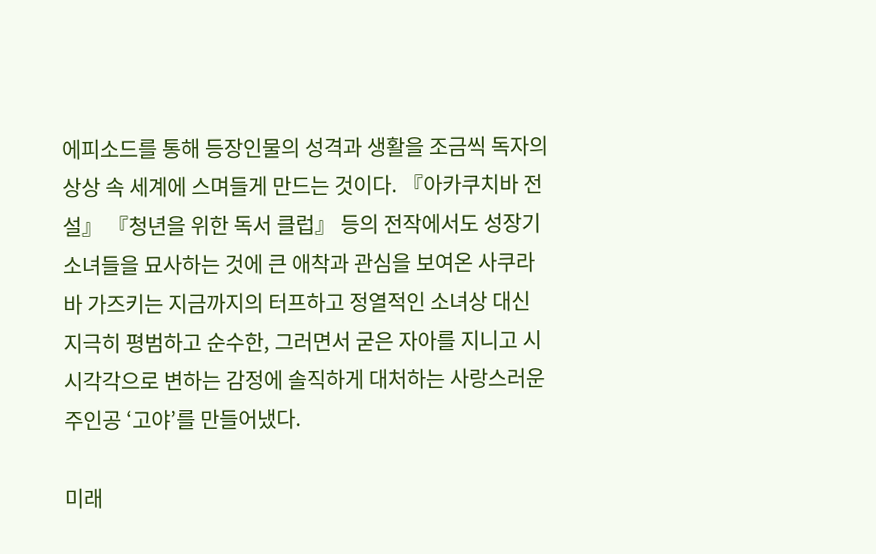에피소드를 통해 등장인물의 성격과 생활을 조금씩 독자의 상상 속 세계에 스며들게 만드는 것이다. 『아카쿠치바 전설』 『청년을 위한 독서 클럽』 등의 전작에서도 성장기 소녀들을 묘사하는 것에 큰 애착과 관심을 보여온 사쿠라바 가즈키는 지금까지의 터프하고 정열적인 소녀상 대신 지극히 평범하고 순수한, 그러면서 굳은 자아를 지니고 시시각각으로 변하는 감정에 솔직하게 대처하는 사랑스러운 주인공 ‘고야’를 만들어냈다.

미래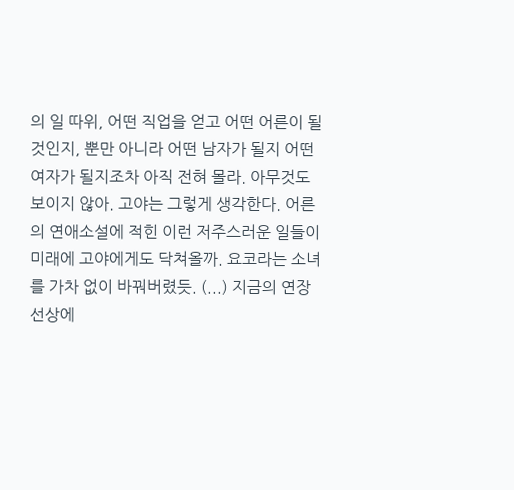의 일 따위, 어떤 직업을 얻고 어떤 어른이 될 것인지, 뿐만 아니라 어떤 남자가 될지 어떤 여자가 될지조차 아직 전혀 몰라. 아무것도 보이지 않아. 고야는 그렇게 생각한다. 어른의 연애소설에 적힌 이런 저주스러운 일들이 미래에 고야에게도 닥쳐올까. 요코라는 소녀를 가차 없이 바꿔버렸듯. (...) 지금의 연장선상에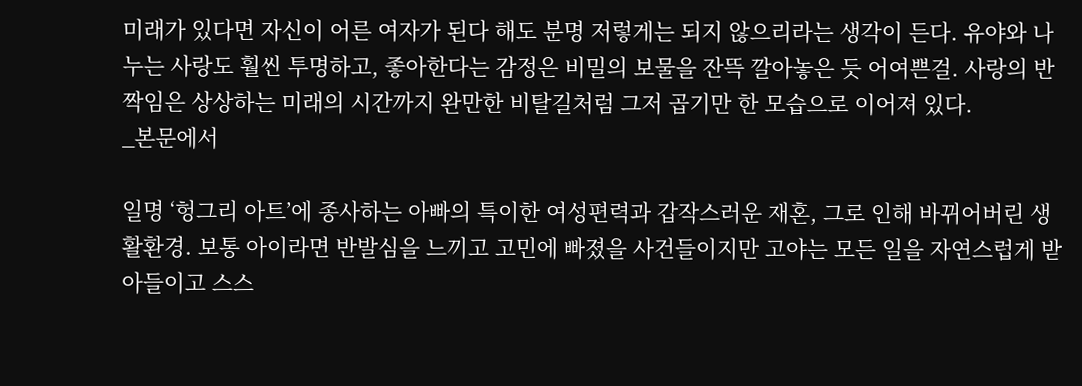미래가 있다면 자신이 어른 여자가 된다 해도 분명 저렇게는 되지 않으리라는 생각이 든다. 유야와 나누는 사랑도 훨씬 투명하고, 좋아한다는 감정은 비밀의 보물을 잔뜩 깔아놓은 듯 어여쁜걸. 사랑의 반짝임은 상상하는 미래의 시간까지 완만한 비탈길처럼 그저 곱기만 한 모습으로 이어져 있다.
_본문에서

일명 ‘헝그리 아트’에 종사하는 아빠의 특이한 여성편력과 갑작스러운 재혼, 그로 인해 바뀌어버린 생활환경. 보통 아이라면 반발심을 느끼고 고민에 빠졌을 사건들이지만 고야는 모든 일을 자연스럽게 받아들이고 스스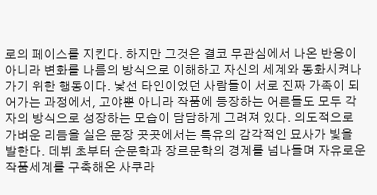로의 페이스를 지킨다. 하지만 그것은 결코 무관심에서 나온 반응이 아니라 변화를 나름의 방식으로 이해하고 자신의 세계와 동화시켜나가기 위한 행동이다. 낯선 타인이었던 사람들이 서로 진짜 가족이 되어가는 과정에서, 고야뿐 아니라 작품에 등장하는 어른들도 모두 각자의 방식으로 성장하는 모습이 담담하게 그려져 있다. 의도적으로 가벼운 리듬을 실은 문장 곳곳에서는 특유의 감각적인 묘사가 빛을 발한다. 데뷔 초부터 순문학과 장르문학의 경계를 넘나들며 자유로운 작품세계를 구축해온 사쿠라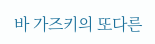바 가즈키의 또다른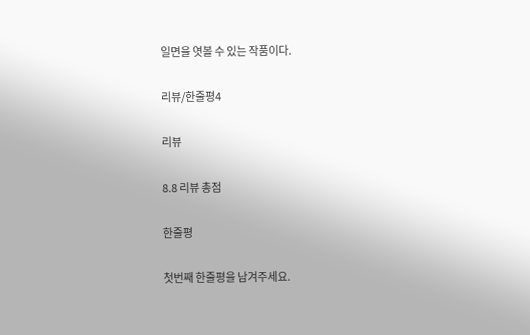일면을 엿볼 수 있는 작품이다.

리뷰/한줄평4

리뷰

8.8 리뷰 총점

한줄평

첫번째 한줄평을 남겨주세요.